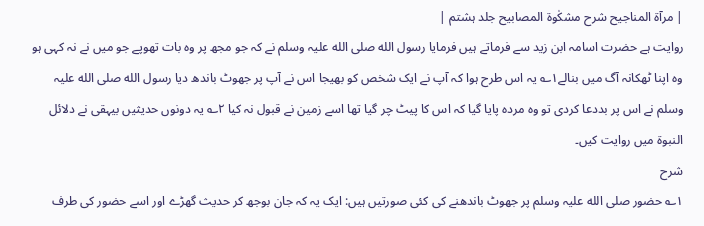| مرآۃ المناجیح شرح مشکٰوۃ المصابیح جلد ہشتم |
روایت ہے حضرت اسامہ ابن زید سے فرماتے ہیں فرمایا رسول الله صلی الله علیہ وسلم نے کہ جو مجھ پر وہ بات تھوپے جو میں نے نہ کہی ہو وہ اپنا ٹھکانہ آگ میں بنالے۱؎ یہ اس طرح ہوا کہ آپ نے ایک شخص کو بھیجا اس نے آپ پر جھوٹ باندھ دیا رسول الله صلی الله علیہ وسلم نے اس پر بددعا کردی تو وہ مردہ پایا گیا کہ اس کا پیٹ چر گیا تھا اسے زمین نے قبول نہ کیا ۲؎ یہ دونوں حدیثیں بیہقی نے دلائل النبوۃ میں روایت کیں۔
شرح
۱؎ حضور صلی الله علیہ وسلم پر جھوٹ باندھنے کی کئی صورتیں ہیں: ایک یہ کہ جان بوجھ کر حدیث گھڑے اور اسے حضور کی طرف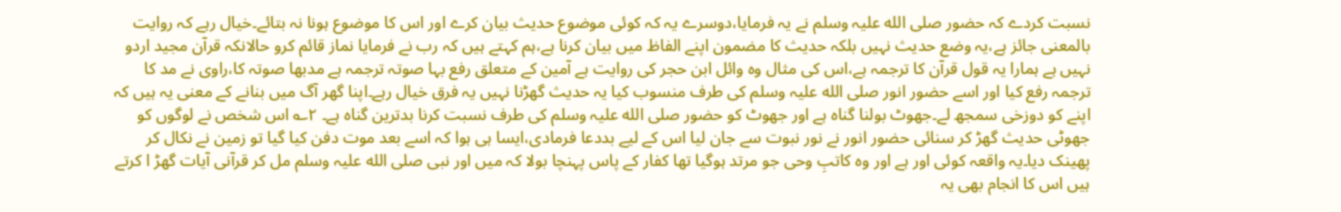نسبت کردے کہ حضور صلی الله علیہ وسلم نے یہ فرمایا،دوسرے یہ کہ کوئی موضوع حدیث بیان کرے اور اس کا موضوع ہونا نہ بتائے۔خیال رہے کہ روایت بالمعنی جائز ہے،یہ وضع حدیث نہیں بلکہ حدیث کا مضمون اپنے الفاظ میں بیان کرنا ہے،ہم کہتے ہیں کہ رب نے فرمایا نماز قائم کرو حالانکہ قرآن مجید اردو نہیں ہے ہمارا یہ قول قرآن کا ترجمہ ہے،اس کی مثال وہ وائل ابن حجر کی روایت ہے آمین کے متعلق رفع بہا صوتہ ترجمہ ہے مدبھا صوتہ کا،راوی نے مد کا ترجمہ رفع کیا اور اسے حضور انور صلی الله علیہ وسلم کی طرف منسوب کیا یہ حدیث گھڑنا نہیں یہ فرق خیال رہے۔اپنا گھر آگ میں بنانے کے معنی یہ ہیں کہ اپنے کو دوزخی سمجھ لے۔جھوٹ بولنا گناہ ہے اور جھوٹ کو حضور صلی الله علیہ وسلم کی طرف نسبت کرنا بدترین گناہ ہے۔ ۲؎ اس شخص نے لوگوں کو جھوٹی حدیث گھڑ کر سنائی حضور انور نے نور نبوت سے جان لیا اس کے لیے بددعا فرمادی،ایسا ہی ہوا کہ اسے بعد موت دفن کیا گیا تو زمین نے نکال کر پھینک دیا۔یہ واقعہ کوئی اور ہے اور وہ کاتبِ وحی جو مرتد ہوگیا تھا کفار کے پاس پہنچا بولا کہ میں اور نبی صلی الله علیہ وسلم مل کر قرآنی آیات گھڑ ا کرتے ہیں اس کا انجام بھی یہ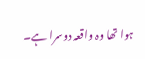ہوا تھا وہ واقعہ دوسرا ہے۔